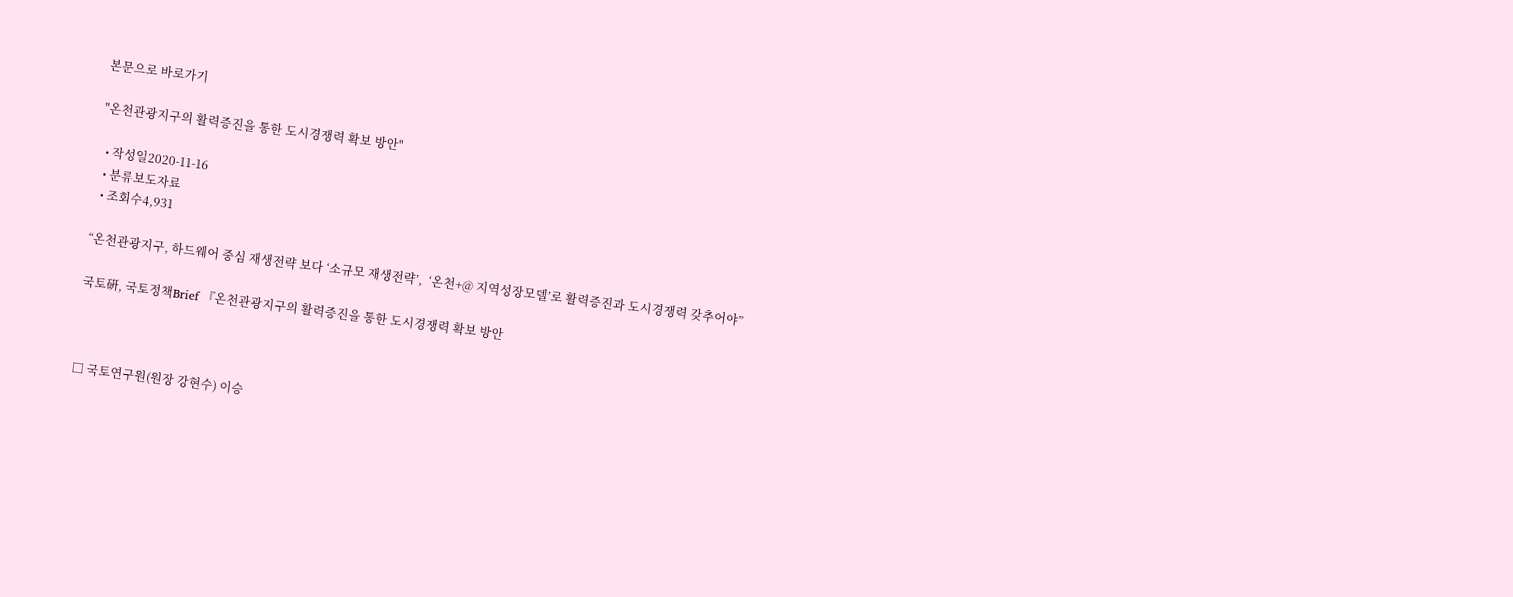본문으로 바로가기

"온천관광지구의 활력증진을 통한 도시경쟁력 확보 방안"

  • 작성일2020-11-16
  • 분류보도자료
  • 조회수4,931

“온천관광지구, 하드웨어 중심 재생전략 보다 ‘소규모 재생전략’,  ‘온천+@ 지역성장모델’로 활력증진과 도시경쟁력 갖추어야”

국토硏, 국토정책Brief 『온천관광지구의 활력증진을 통한 도시경쟁력 확보 방안



□ 국토연구원(원장 강현수) 이승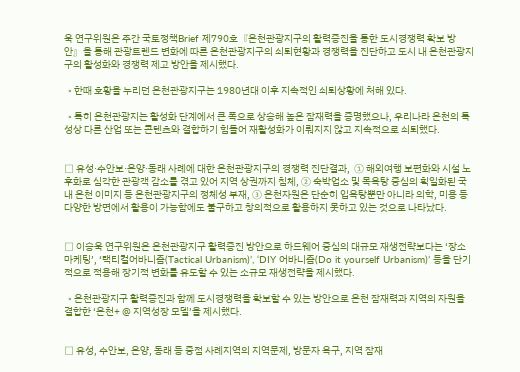욱 연구위원은 주간 국토정책Brief 제790호『온천관광지구의 활력증진을 통한 도시경쟁력 확보 방안』을 통해 관광트렌드 변화에 따른 온천관광지구의 쇠퇴현황과 경쟁력을 진단하고 도시 내 온천관광지구의 활성화와 경쟁력 제고 방안을 제시했다.

  ◦ 한때 호황을 누리던 온천관광지구는 1980년대 이후 지속적인 쇠퇴상황에 처해 있다.

  ◦ 특히 온천관광지는 활성화 단계에서 큰 폭으로 상승해 높은 잠재력을 증명했으나, 우리나라 온천의 특성상 다른 산업 또는 콘텐츠와 결합하기 힘들어 재활성화가 이뤄지지 않고 지속적으로 쇠퇴했다.


□ 유성·수안보·온양·동래 사례에 대한 온천관광지구의 경쟁력 진단결과,  ① 해외여행 보편화와 시설 노후화로 심각한 관광객 감소를 겪고 있어 지역 상권까지 침체, ② 숙박업소 및 목욕탕 중심의 획일화된 국내 온천 이미지 등 온천관광지구의 정체성 부재, ③ 온천자원은 단순히 입욕탕뿐만 아니라 의학, 미용 등 다양한 방면에서 활용이 가능함에도 불구하고 창의적으로 활용하지 못하고 있는 것으로 나타났다.


□ 이승욱 연구위원은 온천관광지구 활력증진 방안으로 하드웨어 중심의 대규모 재생전략보다는 ‘장소마케팅’, ‘택티컬어바니즘(Tactical Urbanism)’, ‘DIY 어바니즘(Do it yourself Urbanism)’ 등을 단기적으로 적용해 장기적 변화를 유도할 수 있는 소규모 재생전략을 제시했다.

  ◦ 온천관광지구 활력증진과 함께 도시경쟁력을 확보할 수 있는 방안으로 온천 잠재력과 지역의 자원을 결합한 ‘온천+ @ 지역성장 모델’을 제시했다.


□ 유성, 수안보, 온양, 동래 등 중점 사례지역의 지역문제, 방문자 욕구, 지역 잠재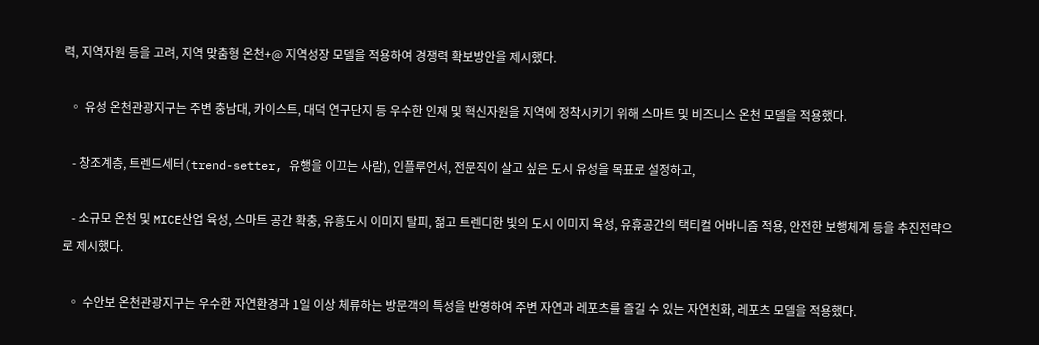력, 지역자원 등을 고려, 지역 맞춤형 온천+@ 지역성장 모델을 적용하여 경쟁력 확보방안을 제시했다.

  ◦ 유성 온천관광지구는 주변 충남대, 카이스트, 대덕 연구단지 등 우수한 인재 및 혁신자원을 지역에 정착시키기 위해 스마트 및 비즈니스 온천 모델을 적용했다.

   - 창조계층, 트렌드세터(trend-setter, 유행을 이끄는 사람), 인플루언서, 전문직이 살고 싶은 도시 유성을 목표로 설정하고,

   - 소규모 온천 및 MICE산업 육성, 스마트 공간 확충, 유흥도시 이미지 탈피, 젊고 트렌디한 빛의 도시 이미지 육성, 유휴공간의 택티컬 어바니즘 적용, 안전한 보행체계 등을 추진전략으로 제시했다.

  ◦ 수안보 온천관광지구는 우수한 자연환경과 1일 이상 체류하는 방문객의 특성을 반영하여 주변 자연과 레포츠를 즐길 수 있는 자연친화, 레포츠 모델을 적용했다.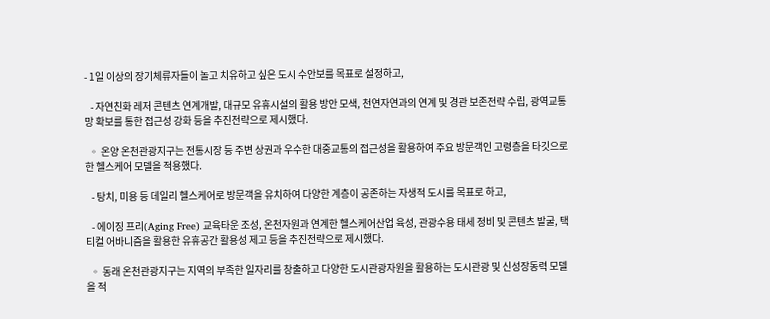- 1일 이상의 장기체류자들이 놀고 치유하고 싶은 도시 수안보를 목표로 설정하고,

   - 자연친화 레저 콘텐츠 연계개발, 대규모 유휴시설의 활용 방안 모색, 천연자연과의 연계 및 경관 보존전략 수립, 광역교통망 확보를 통한 접근성 강화 등을 추진전략으로 제시했다.

  ◦ 온양 온천관광지구는 전통시장 등 주변 상권과 우수한 대중교통의 접근성을 활용하여 주요 방문객인 고령층을 타깃으로 한 헬스케어 모델을 적용했다.

   - 탕치, 미용 등 데일리 헬스케어로 방문객을 유치하여 다양한 계층이 공존하는 자생적 도시를 목표로 하고,

   - 에이징 프리(Aging Free) 교육타운 조성, 온천자원과 연계한 헬스케어산업 육성, 관광수용 태세 정비 및 콘텐츠 발굴, 택티컬 어바니즘을 활용한 유휴공간 활용성 제고 등을 추진전략으로 제시했다.

  ◦ 동래 온천관광지구는 지역의 부족한 일자리를 창출하고 다양한 도시관광자원을 활용하는 도시관광 및 신성장동력 모델을 적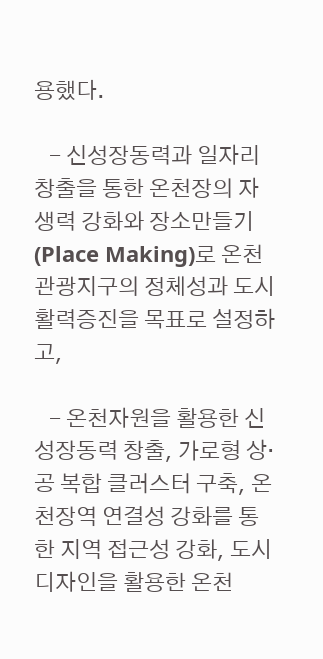용했다.

   - 신성장동력과 일자리 창출을 통한 온천장의 자생력 강화와 장소만들기(Place Making)로 온천관광지구의 정체성과 도시 활력증진을 목표로 설정하고,

   - 온천자원을 활용한 신성장동력 창출, 가로형 상·공 복합 클러스터 구축, 온천장역 연결성 강화를 통한 지역 접근성 강화, 도시디자인을 활용한 온천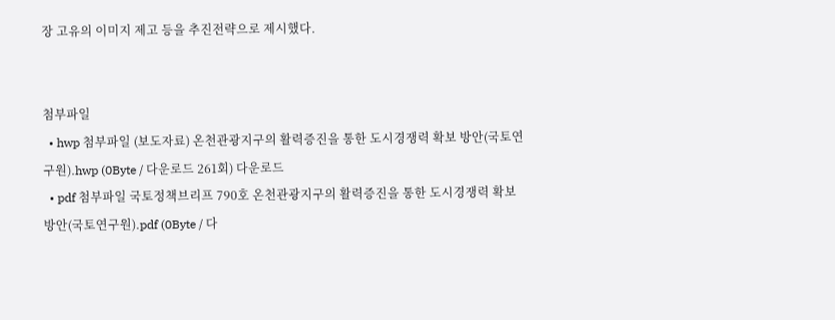장 고유의 이미지 제고 등을 추진전략으로 제시했다.


첨부파일
  • hwp 첨부파일 (보도자료) 온천관광지구의 활력증진을 통한 도시경쟁력 확보 방안(국토연구원).hwp (0Byte / 다운로드 261회) 다운로드
  • pdf 첨부파일 국토정책브리프 790호 온천관광지구의 활력증진을 통한 도시경쟁력 확보 방안(국토연구원).pdf (0Byte / 다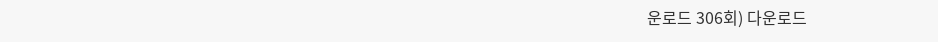운로드 306회) 다운로드